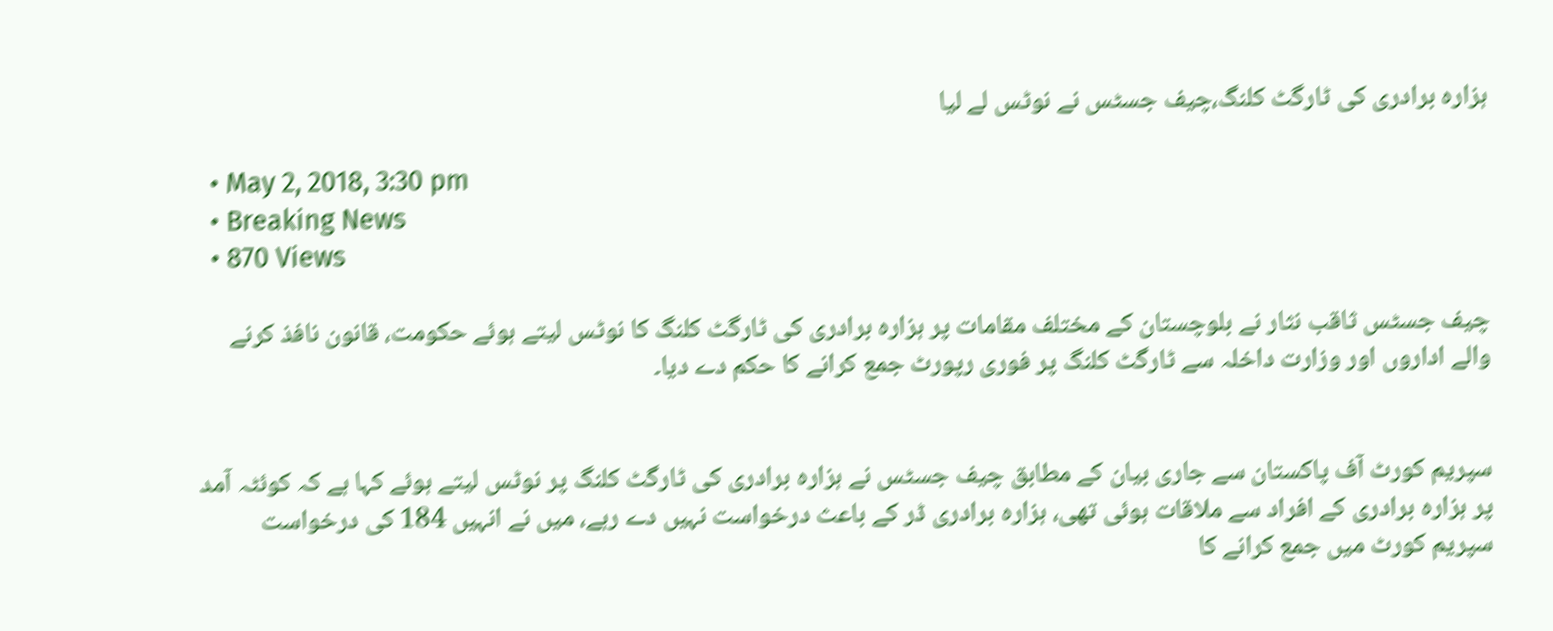ہزارہ برادری کی ٹارگٹ کلنگ،چیف جسٹس نے نوٹس لے لیا

  • May 2, 2018, 3:30 pm
  • Breaking News
  • 870 Views

چیف جسٹس ثاقب نثار نے بلوچستان کے مختلف مقامات پر ہزارہ برادری کی ٹارگٹ کلنگ کا نوٹس لیتے ہوئے حکومت، قانون نافذ کرنے والے اداروں اور وزارت داخلہ سے ٹارگٹ کلنگ پر فوری رپورٹ جمع کرانے کا حکم دے دیا۔


سپریم کورٹ آف پاکستان سے جاری بیان کے مطابق چیف جسٹس نے ہزارہ برادری کی ٹارگٹ کلنگ پر نوٹس لیتے ہوئے کہا ہے کہ کوئٹہ آمد پر ہزارہ برادری کے افراد سے ملاقات ہوئی تھی، ہزارہ برادری ڈر کے باعث درخواست نہیں دے رہے، میں نے انہیں 184 کی درخواست سپریم کورٹ میں جمع کرانے کا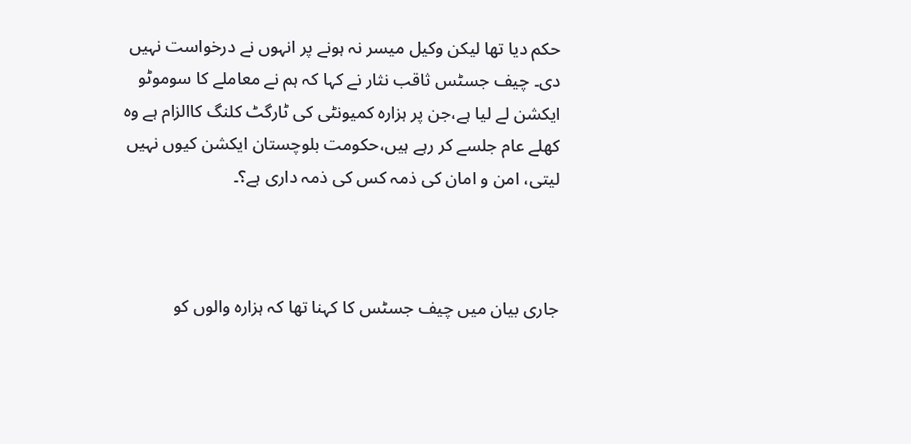حکم دیا تھا لیکن وکیل میسر نہ ہونے پر انہوں نے درخواست نہیں دی۔ چیف جسٹس ثاقب نثار نے کہا کہ ہم نے معاملے کا سوموٹو ایکشن لے لیا ہے،جن پر ہزارہ کمیونٹی کی ٹارگٹ کلنگ کاالزام ہے وہ کھلے عام جلسے کر رہے ہیں،حکومت بلوچستان ایکشن کیوں نہیں لیتی، امن و امان کی ذمہ کس کی ذمہ داری ہے؟۔



جاری بیان میں چیف جسٹس کا کہنا تھا کہ ہزارہ والوں کو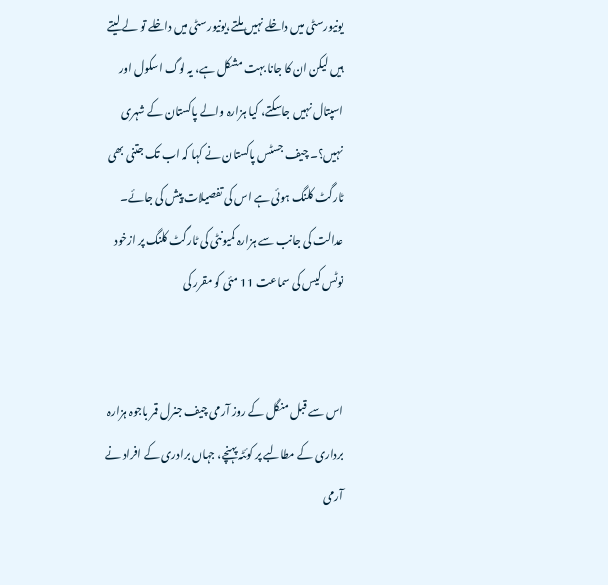یونیورسٹی میں داخلے نہیں ملتے،یونیورسٹی میں داخلے تو لے لیتے ہیں لیکن ان کا جانا بہت مشکل ہے، یہ لوگ اسکول اور اسپتال نہیں جاسکتے، کیا ہزارہ والے پاکستان کے شہری نہیں؟۔ چیف جسٹس پاکستان نے کہا کہ اب تک جتنی بھی ٹارگٹ کلنگ ہوئی ہے اس کی تفصیلات پیش کی جائے۔ عدالت کی جانب سے ہزارہ کمیونٹی کی ٹارگٹ کلنگ پر ازخود نوٹس کیس کی سماعت 11 مئی کو مقرر کی


اس سے قبل منگل کے روز آرمی چیف جنرل قمر باجوہ ہزارہ برداری کے مطالبے پر کوئٹہ پہنچے، جہاں برادری کے افراد نے آرمی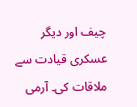چیف اور دیگر عسکری قیادت سے ملاقات کی۔ آرمی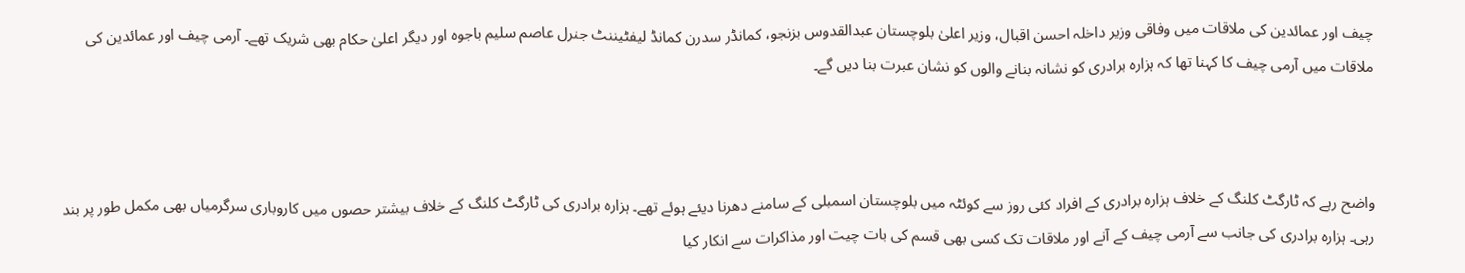چیف اور عمائدین کی ملاقات میں وفاقی وزیر داخلہ احسن اقبال، وزیر اعلیٰ بلوچستان عبدالقدوس بزنجو، کمانڈر سدرن کمانڈ لیفٹیننٹ جنرل عاصم سلیم باجوہ اور دیگر اعلیٰ حکام بھی شریک تھے۔ آرمی چیف اور عمائدین کی ملاقات میں آرمی چیف کا کہنا تھا کہ ہزارہ برادری کو نشانہ بنانے والوں کو نشان عبرت بنا دیں گے۔



واضح رہے کہ ٹارگٹ کلنگ کے خلاف ہزارہ برادری کے افراد کئی روز سے کوئٹہ میں بلوچستان اسمبلی کے سامنے دھرنا دیئے ہوئے تھے۔ ہزارہ برادری کی ٹارگٹ کلنگ کے خلاف بیشتر حصوں میں کاروباری سرگرمیاں بھی مکمل طور پر بند رہی۔ ہزارہ برادری کی جانب سے آرمی چیف کے آنے اور ملاقات تک کسی بھی قسم کی بات چیت اور مذاکرات سے انکار کیا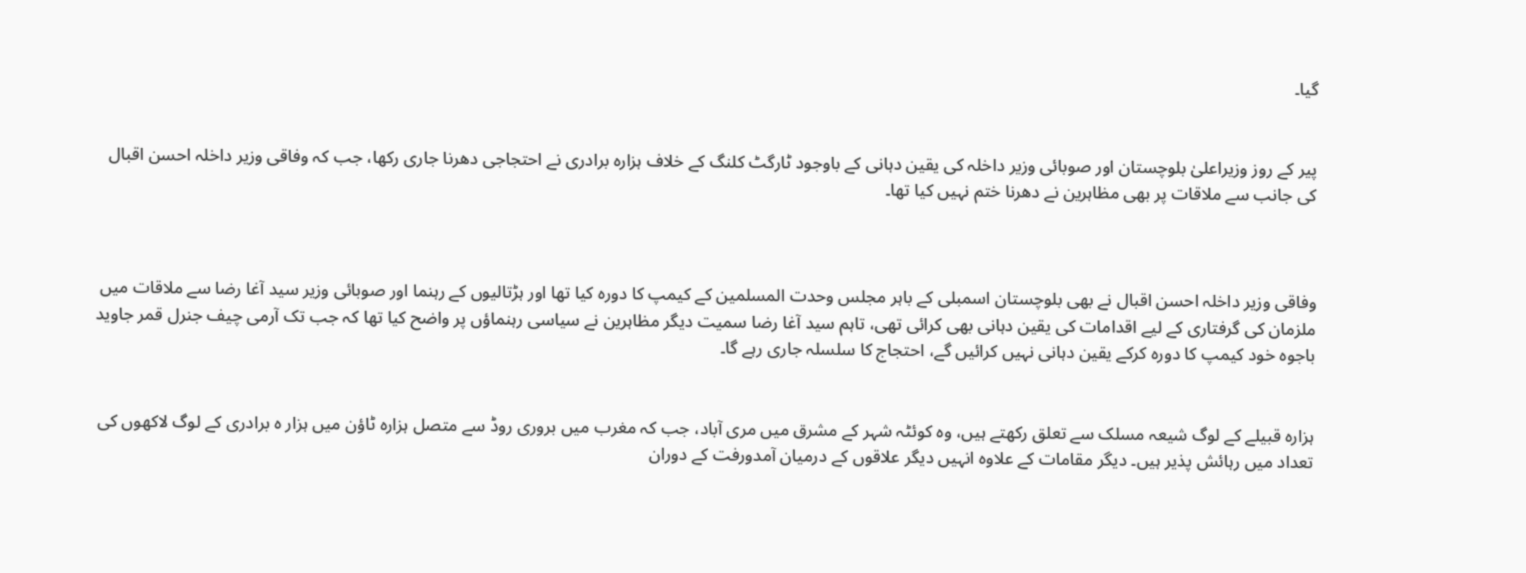گیا۔


پیر کے روز وزیراعلیٰ بلوچستان اور صوبائی وزیر داخلہ کی یقین دہانی کے باوجود ٹارگٹ کلنگ کے خلاف ہزارہ برادری نے احتجاجی دھرنا جاری رکھا، جب کہ وفاقی وزیر داخلہ احسن اقبال کی جانب سے ملاقات پر بھی مظاہرین نے دھرنا ختم نہیں کیا تھا۔



وفاقی وزیر داخلہ احسن اقبال نے بھی بلوچستان اسمبلی کے باہر مجلس وحدت المسلمین کے کیمپ کا دورہ کیا تھا اور ہڑتالیوں کے رہنما اور صوبائی وزیر سید آغا رضا سے ملاقات میں ملزمان کی گرفتاری کے لیے اقدامات کی یقین دہانی بھی کرائی تھی، تاہم سید آغا رضا سمیت دیگر مظاہرین نے سیاسی رہنماؤں پر واضح کیا تھا کہ جب تک آرمی چیف جنرل قمر جاوید باجوہ خود کیمپ کا دورہ کرکے یقین دہانی نہیں کرائیں گے، احتجاج کا سلسلہ جاری رہے گا۔


ہزارہ قبیلے کے لوگ شیعہ مسلک سے تعلق رکھتے ہیں، وہ کوئٹہ شہر کے مشرق میں مری آباد، جب کہ مغرب میں بروری روڈ سے متصل ہزارہ ٹاؤن میں ہزار ہ برادری کے لوگ لاکھوں کی تعداد میں رہائش پذیر ہیں۔ دیگر مقامات کے علاوہ انہیں دیگر علاقوں کے درمیان آمدورفت کے دوران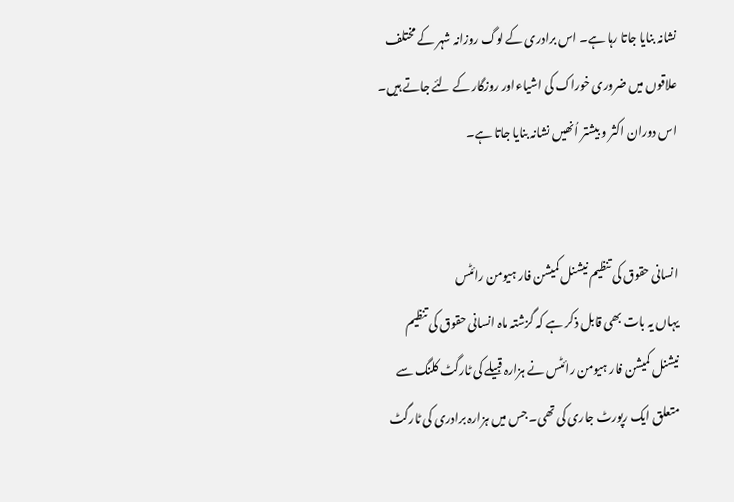نشانہ بنایا جاتا رہا ہے۔ اس برادری کے لوگ روزانہ شہر کے مختلف علاقوں میں ضروری خوراک کی اشیاءاور روزگار کے لئے جاتے ہیں۔ اس دوران اکثر و بیشتر اُنھیں نشانہ بنایا جاتا ہے۔


انسانی حقوق کی تنظیم نیشنل کمیشن فار ہیومن رائٹس
یہاں یہ بات بھی قابل ذکر ہے کہ گزشتہ ماہ انسانی حقوق کی تنظیم نیشنل کمیشن فار ہیومن رائٹس نے ہزارہ قبیلے کی ٹارگٹ کلنگ سے متعلق ایک رپورٹ جاری کی تھی۔ جس میں ہزارہ برادری کی ٹارگٹ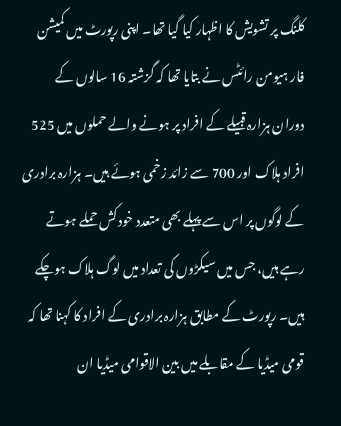کلنگ پر تشویش کا اظہار کیا گیا تھا۔ اپنی رپورٹ میں کمیشن فار ہیومن رائٹس نے بتایا تھا کہ گزشتہ 16 سالوں کے دوران ہزارہ قبیلے کے افراد پر ہونے والے حملوں میں 525 افراد ہلاک اور 700 سے زائد زخمی ہوئے ہیں۔ ہزارہ برادری کے لوگوں پر اس سے پہلے بھی متعدد خودکش حملے ہوتے رہے ہیں، جس میں سیکڑوں کی تعداد میں لوگ ہلاک ہوچکے ہیں۔ رپورٹ کے مطابق ہزارہ برادری کے افراد کا کہنا تھا کہ قومی میڈیا کے مقابلے میں بین الاقوامی میڈیا ان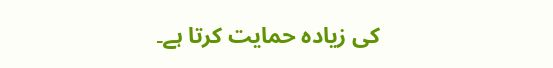کی زیادہ حمایت کرتا ہے۔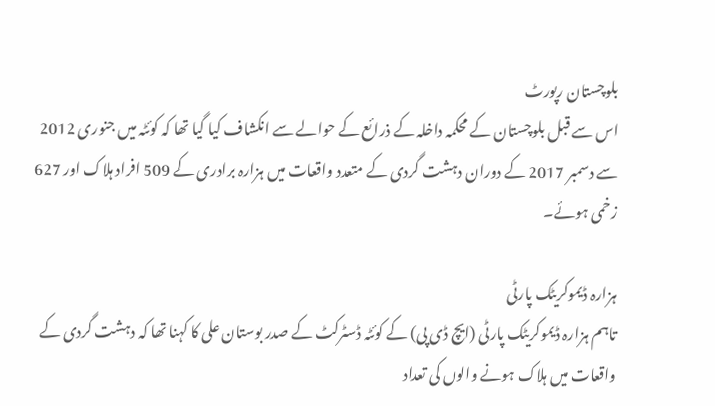بلوچستان رپورٹ
اس سے قبل بلوچستان کے محکمہ داخلہ کے ذرائع کے حوالے سے انکشاف کیا گیا تھا کہ کوئٹہ میں جنوری 2012 سے دسمبر 2017 کے دوران دہشت گردی کے متعدد واقعات میں ہزارہ برادری کے 509 افراد ہلاک اور 627 زخمی ہوئے۔

ہزارہ ڈیموکریٹک پارٹی
تاہم ہزارہ ڈیموکریٹک پارٹی (ایچ ڈی پی) کے کوئٹہ ڈسٹرکٹ کے صدر بوستان علی کا کہنا تھا کہ دہشت گردی کے واقعات میں ہلاک ہونے والوں کی تعداد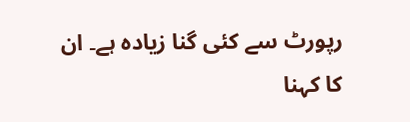رپورٹ سے کئی گنا زیادہ ہے۔ ان کا کہنا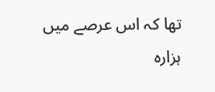تھا کہ اس عرصے میں ہزارہ